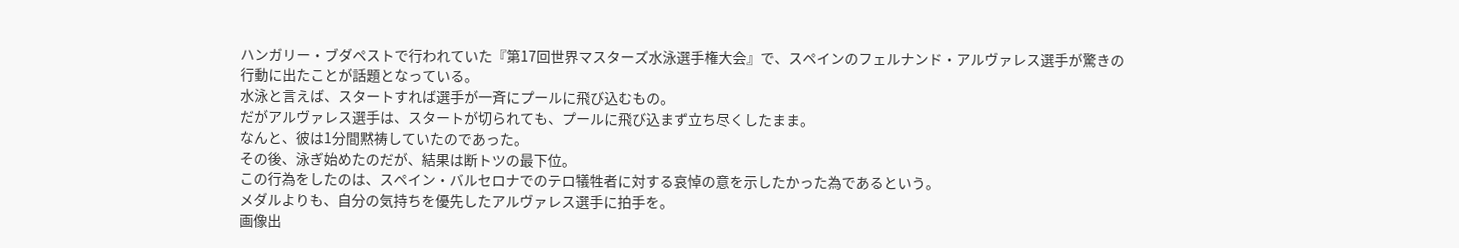ハンガリー・ブダペストで行われていた『第17回世界マスターズ水泳選手権大会』で、スペインのフェルナンド・アルヴァレス選手が驚きの行動に出たことが話題となっている。
水泳と言えば、スタートすれば選手が一斉にプールに飛び込むもの。
だがアルヴァレス選手は、スタートが切られても、プールに飛び込まず立ち尽くしたまま。
なんと、彼は1分間黙祷していたのであった。
その後、泳ぎ始めたのだが、結果は断トツの最下位。
この行為をしたのは、スペイン・バルセロナでのテロ犠牲者に対する哀悼の意を示したかった為であるという。
メダルよりも、自分の気持ちを優先したアルヴァレス選手に拍手を。
画像出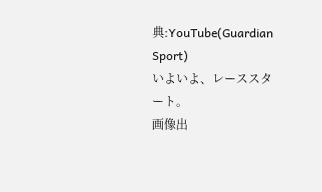典:YouTube(Guardian Sport)
いよいよ、レーススタート。
画像出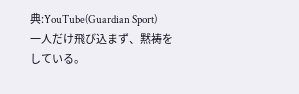典:YouTube(Guardian Sport)
一人だけ飛び込まず、黙祷をしている。